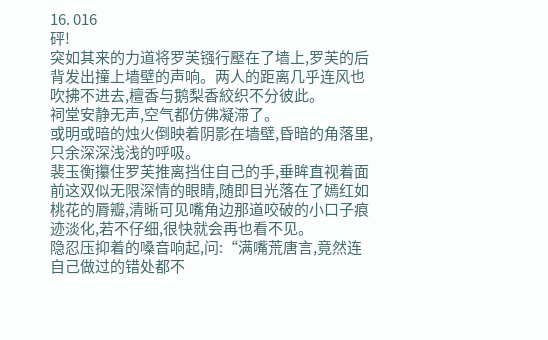16. 016
砰!
突如其来的力道将罗芙镪行壓在了墙上,罗芙的后背发出撞上墙壁的声响。两人的距离几乎连风也吹拂不进去,檀香与鹅梨香絞织不分彼此。
祠堂安静无声,空气都仿佛凝滞了。
或明或暗的烛火倒映着阴影在墙壁,昏暗的角落里,只余深深浅浅的呼吸。
裴玉衡攥住罗芙推离挡住自己的手,垂眸直视着面前这双似无限深情的眼睛,随即目光落在了嫣红如桃花的脣瓣,清晰可见嘴角边那道咬破的小口子痕迹淡化,若不仔细,很快就会再也看不见。
隐忍压抑着的嗓音响起,问:“满嘴荒唐言,竟然连自己做过的错处都不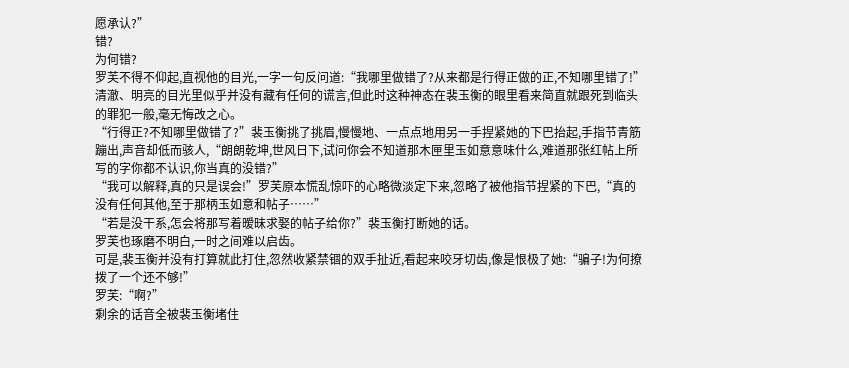愿承认?”
错?
为何错?
罗芙不得不仰起,直视他的目光,一字一句反问道:“我哪里做错了?从来都是行得正做的正,不知哪里错了!”
清澈、明亮的目光里似乎并没有藏有任何的谎言,但此时这种神态在裴玉衡的眼里看来简直就跟死到临头的罪犯一般,毫无悔改之心。
“行得正?不知哪里做错了?”裴玉衡挑了挑眉,慢慢地、一点点地用另一手捏紧她的下巴抬起,手指节青筋蹦出,声音却低而骇人,“朗朗乾坤,世风日下,试问你会不知道那木匣里玉如意意味什么,难道那张红帖上所写的字你都不认识,你当真的没错?”
“我可以解释,真的只是误会!”罗芙原本慌乱惊吓的心略微淡定下来,忽略了被他指节捏紧的下巴,“真的没有任何其他,至于那柄玉如意和帖子……”
“若是没干系,怎会将那写着暧昧求娶的帖子给你?”裴玉衡打断她的话。
罗芙也琢磨不明白,一时之间难以启齿。
可是,裴玉衡并没有打算就此打住,忽然收紧禁锢的双手扯近,看起来咬牙切齿,像是恨极了她:“骗子!为何撩拨了一个还不够!”
罗芙:“啊?”
剩余的话音全被裴玉衡堵住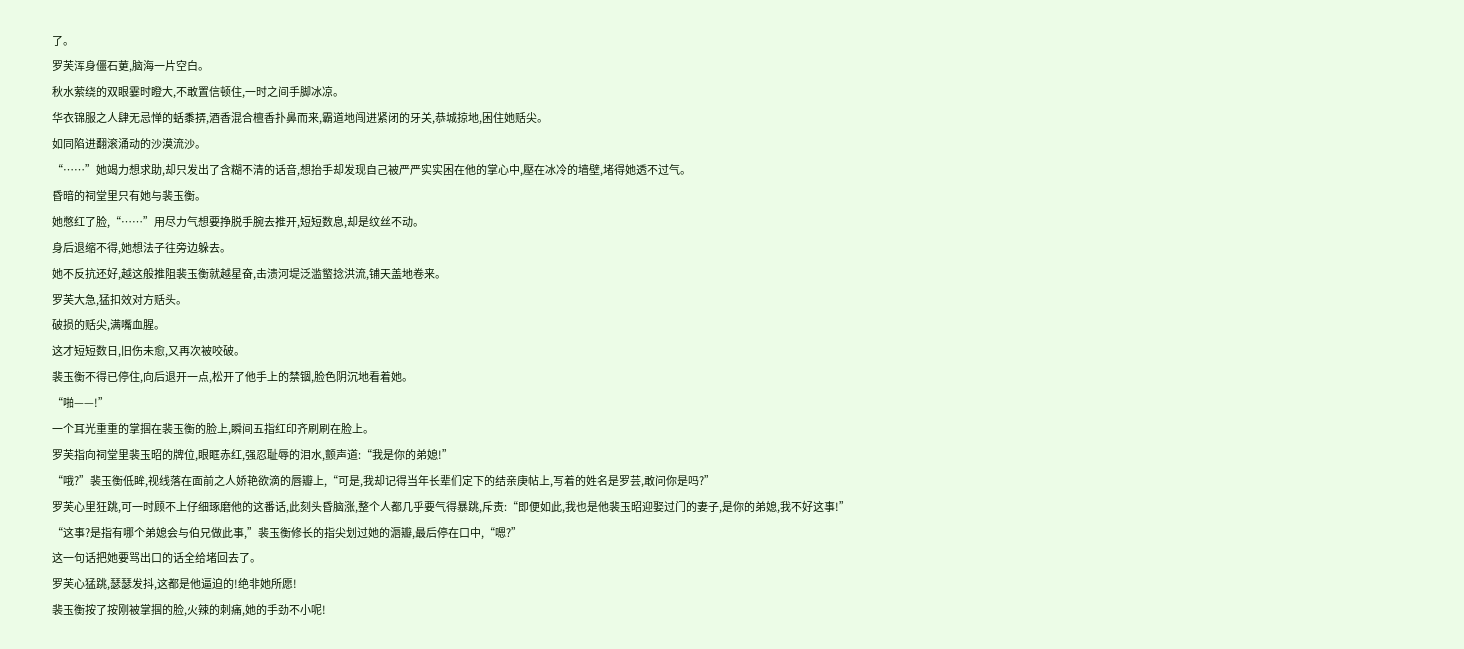了。
罗芙浑身僵石莄,脑海一片空白。
秋水萦绕的双眼霎时瞪大,不敢置信顿住,一时之间手脚冰凉。
华衣锦服之人肆无忌惮的蛞黍挵,酒香混合檀香扑鼻而来,霸道地闯进紧闭的牙关,恭城掠地,困住她䞌尖。
如同陷进翻滚涌动的沙漠流沙。
“……”她竭力想求助,却只发出了含糊不清的话音,想抬手却发现自己被严严实实困在他的掌心中,壓在冰冷的墙壁,堵得她透不过气。
昏暗的祠堂里只有她与裴玉衡。
她憋红了脸,“……”用尽力气想要挣脱手腕去推开,短短数息,却是纹丝不动。
身后退缩不得,她想法子往旁边躲去。
她不反抗还好,越这般推阻裴玉衡就越星奋,击溃河堤泛滥螸捻洪流,铺天盖地卷来。
罗芙大急,猛扣效对方䞌头。
破损的䞌尖,满嘴血腥。
这才短短数日,旧伤未愈,又再次被咬破。
裴玉衡不得已停住,向后退开一点,松开了他手上的禁锢,脸色阴沉地看着她。
“啪——!”
一个耳光重重的掌掴在裴玉衡的脸上,瞬间五指红印齐刷刷在脸上。
罗芙指向祠堂里裴玉昭的牌位,眼眶赤红,强忍耻辱的泪水,颤声道:“我是你的弟媳!”
“哦?”裴玉衡低眸,视线落在面前之人娇艳欲滴的唇瓣上,“可是,我却记得当年长辈们定下的结亲庚帖上,写着的姓名是罗芸,敢问你是吗?”
罗芙心里狂跳,可一时顾不上仔细琢磨他的这番话,此刻头昏脑涨,整个人都几乎要气得暴跳,斥责:“即便如此,我也是他裴玉昭迎娶过门的妻子,是你的弟媳,我不好这事!”
“这事?是指有哪个弟媳会与伯兄做此事,”裴玉衡修长的指尖划过她的滣瓣,最后停在口中,“嗯?”
这一句话把她要骂出口的话全给堵回去了。
罗芙心猛跳,瑟瑟发抖,这都是他逼迫的!绝非她所愿!
裴玉衡按了按刚被掌掴的脸,火辣的刺痛,她的手劲不小呢!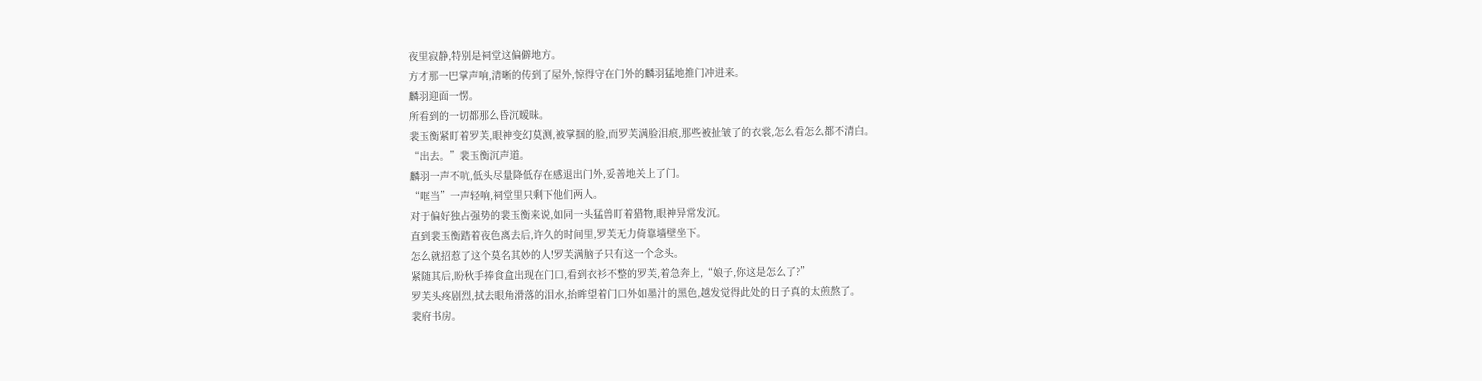夜里寂静,特别是祠堂这偏僻地方。
方才那一巴掌声响,清晰的传到了屋外,惊得守在门外的麟羽猛地推门冲进来。
麟羽迎面一愣。
所看到的一切都那么昏沉暧昧。
裴玉衡紧盯着罗芙,眼神变幻莫测,被掌掴的脸,而罗芙满脸泪痕,那些被扯皱了的衣裳,怎么看怎么都不清白。
“出去。”裴玉衡沉声道。
麟羽一声不吭,低头尽量降低存在感退出门外,妥善地关上了门。
“哐当”一声轻响,祠堂里只剩下他们两人。
对于偏好独占强势的裴玉衡来说,如同一头猛兽盯着猎物,眼神异常发沉。
直到裴玉衡踏着夜色离去后,许久的时间里,罗芙无力倚靠墙壁坐下。
怎么就招惹了这个莫名其妙的人!罗芙满脑子只有这一个念头。
紧随其后,盼秋手捧食盒出现在门口,看到衣衫不整的罗芙,着急奔上,“娘子,你这是怎么了?”
罗芙头疼剧烈,拭去眼角滑落的泪水,抬眸望着门口外如墨汁的黑色,越发觉得此处的日子真的太煎熬了。
裴府书房。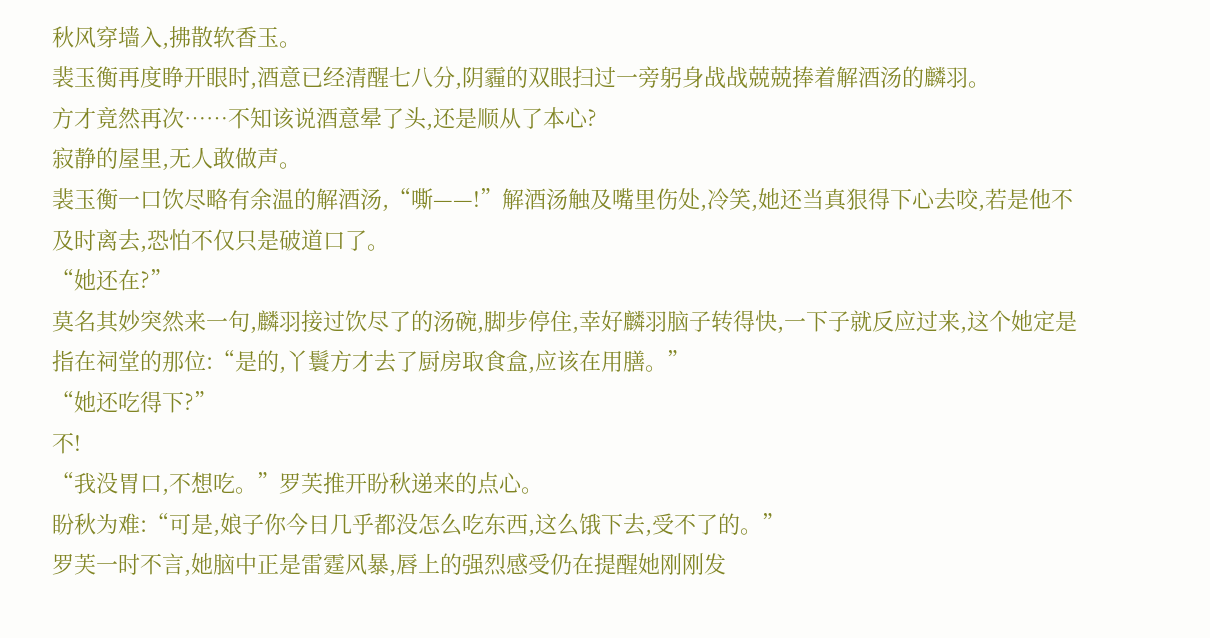秋风穿墙入,拂散软香玉。
裴玉衡再度睁开眼时,酒意已经清醒七八分,阴霾的双眼扫过一旁躬身战战兢兢捧着解酒汤的麟羽。
方才竟然再次……不知该说酒意晕了头,还是顺从了本心?
寂静的屋里,无人敢做声。
裴玉衡一口饮尽略有余温的解酒汤,“嘶——!”解酒汤触及嘴里伤处,冷笑,她还当真狠得下心去咬,若是他不及时离去,恐怕不仅只是破道口了。
“她还在?”
莫名其妙突然来一句,麟羽接过饮尽了的汤碗,脚步停住,幸好麟羽脑子转得快,一下子就反应过来,这个她定是指在祠堂的那位:“是的,丫鬟方才去了厨房取食盒,应该在用膳。”
“她还吃得下?”
不!
“我没胃口,不想吃。”罗芙推开盼秋递来的点心。
盼秋为难:“可是,娘子你今日几乎都没怎么吃东西,这么饿下去,受不了的。”
罗芙一时不言,她脑中正是雷霆风暴,唇上的强烈感受仍在提醒她刚刚发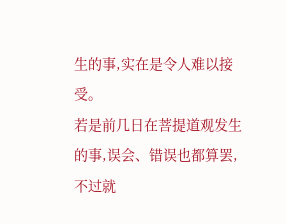生的事,实在是令人难以接受。
若是前几日在菩提道观发生的事,误会、错误也都算罢,不过就